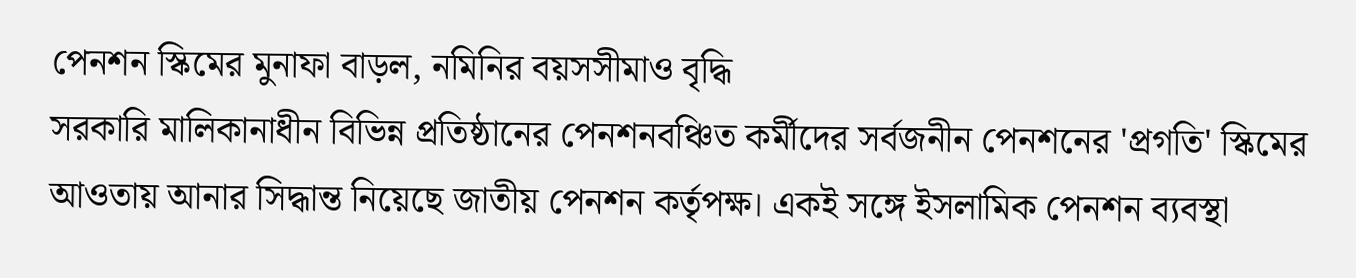পেনশন স্কিমের মুনাফা বাড়ল, নমিনির বয়সসীমাও বৃদ্ধি
সরকারি মালিকানাধীন বিভিন্ন প্রতিষ্ঠানের পেনশনবঞ্চিত কর্মীদের সর্বজনীন পেনশনের 'প্রগতি' স্কিমের আওতায় আনার সিদ্ধান্ত নিয়েছে জাতীয় পেনশন কর্তৃপক্ষ। একই সঙ্গে ইসলামিক পেনশন ব্যবস্থা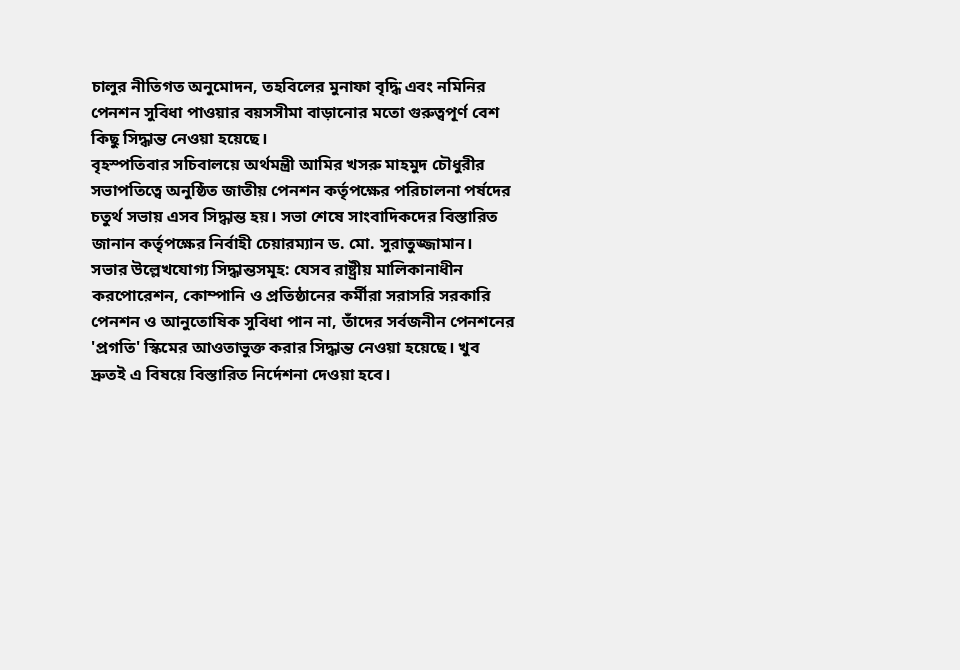চালুর নীতিগত অনুমোদন, তহবিলের মুনাফা বৃদ্ধি এবং নমিনির পেনশন সুবিধা পাওয়ার বয়সসীমা বাড়ানোর মতো গুরুত্বপূর্ণ বেশ কিছু সিদ্ধান্ত নেওয়া হয়েছে।
বৃহস্পতিবার সচিবালয়ে অর্থমন্ত্রী আমির খসরু মাহমুদ চৌধুরীর সভাপতিত্বে অনুষ্ঠিত জাতীয় পেনশন কর্তৃপক্ষের পরিচালনা পর্ষদের চতুর্থ সভায় এসব সিদ্ধান্ত হয়। সভা শেষে সাংবাদিকদের বিস্তারিত জানান কর্তৃপক্ষের নির্বাহী চেয়ারম্যান ড. মো. সুরাতুজ্জামান।
সভার উল্লেখযোগ্য সিদ্ধান্তসমূহ: যেসব রাষ্ট্রীয় মালিকানাধীন করপোরেশন, কোম্পানি ও প্রতিষ্ঠানের কর্মীরা সরাসরি সরকারি পেনশন ও আনুতোষিক সুবিধা পান না, তাঁদের সর্বজনীন পেনশনের 'প্রগতি' স্কিমের আওতাভুক্ত করার সিদ্ধান্ত নেওয়া হয়েছে। খুব দ্রুতই এ বিষয়ে বিস্তারিত নির্দেশনা দেওয়া হবে।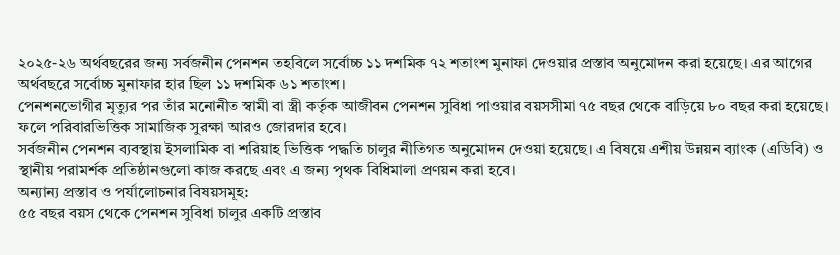২০২৫-২৬ অর্থবছরের জন্য সর্বজনীন পেনশন তহবিলে সর্বোচ্চ ১১ দশমিক ৭২ শতাংশ মুনাফা দেওয়ার প্রস্তাব অনুমোদন করা হয়েছে। এর আগের অর্থবছরে সর্বোচ্চ মুনাফার হার ছিল ১১ দশমিক ৬১ শতাংশ।
পেনশনভোগীর মৃত্যুর পর তাঁর মনোনীত স্বামী বা স্ত্রী কর্তৃক আজীবন পেনশন সুবিধা পাওয়ার বয়সসীমা ৭৫ বছর থেকে বাড়িয়ে ৮০ বছর করা হয়েছে। ফলে পরিবারভিত্তিক সামাজিক সুরক্ষা আরও জোরদার হবে।
সর্বজনীন পেনশন ব্যবস্থায় ইসলামিক বা শরিয়াহ ভিত্তিক পদ্ধতি চালুর নীতিগত অনুমোদন দেওয়া হয়েছে। এ বিষয়ে এশীয় উন্নয়ন ব্যাংক (এডিবি) ও স্থানীয় পরামর্শক প্রতিষ্ঠানগুলো কাজ করছে এবং এ জন্য পৃথক বিধিমালা প্রণয়ন করা হবে।
অন্যান্য প্রস্তাব ও পর্যালোচনার বিষয়সমূহ:
৫৫ বছর বয়স থেকে পেনশন সুবিধা চালুর একটি প্রস্তাব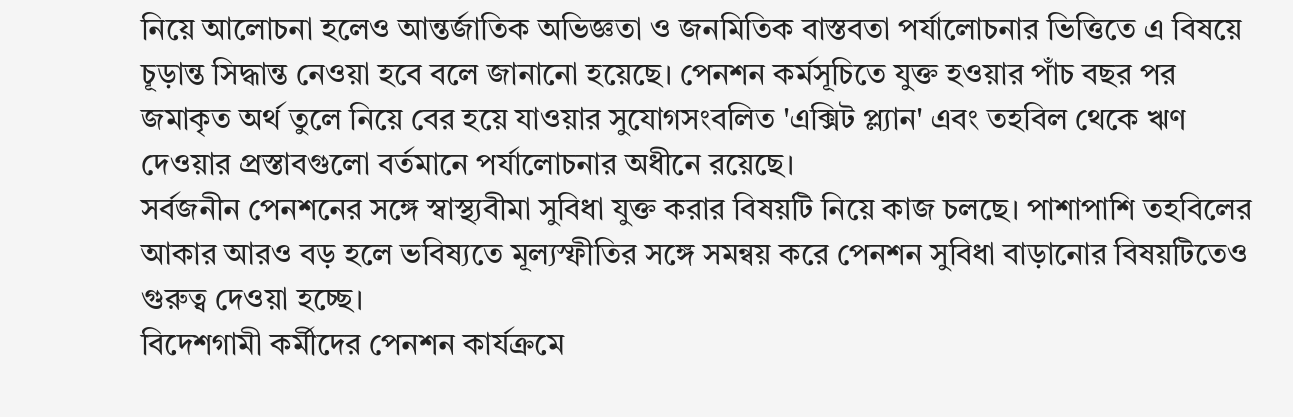নিয়ে আলোচনা হলেও আন্তর্জাতিক অভিজ্ঞতা ও জনমিতিক বাস্তবতা পর্যালোচনার ভিত্তিতে এ বিষয়ে চূড়ান্ত সিদ্ধান্ত নেওয়া হবে বলে জানানো হয়েছে। পেনশন কর্মসূচিতে যুক্ত হওয়ার পাঁচ বছর পর জমাকৃত অর্থ তুলে নিয়ে বের হয়ে যাওয়ার সুযোগসংবলিত 'এক্সিট প্ল্যান' এবং তহবিল থেকে ঋণ দেওয়ার প্রস্তাবগুলো বর্তমানে পর্যালোচনার অধীনে রয়েছে।
সর্বজনীন পেনশনের সঙ্গে স্বাস্থ্যবীমা সুবিধা যুক্ত করার বিষয়টি নিয়ে কাজ চলছে। পাশাপাশি তহবিলের আকার আরও বড় হলে ভবিষ্যতে মূল্যস্ফীতির সঙ্গে সমন্বয় করে পেনশন সুবিধা বাড়ানোর বিষয়টিতেও গুরুত্ব দেওয়া হচ্ছে।
বিদেশগামী কর্মীদের পেনশন কার্যক্রমে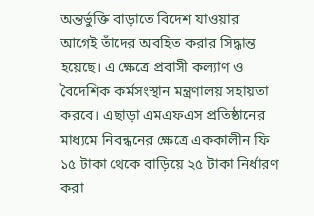অন্তর্ভুক্তি বাড়াতে বিদেশ যাওয়ার আগেই তাঁদের অবহিত করার সিদ্ধান্ত হয়েছে। এ ক্ষেত্রে প্রবাসী কল্যাণ ও বৈদেশিক কর্মসংস্থান মন্ত্রণালয় সহায়তা করবে। এছাড়া এমএফএস প্রতিষ্ঠানের মাধ্যমে নিবন্ধনের ক্ষেত্রে এককালীন ফি ১৫ টাকা থেকে বাড়িয়ে ২৫ টাকা নির্ধারণ করা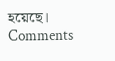হয়েছে।
Comments